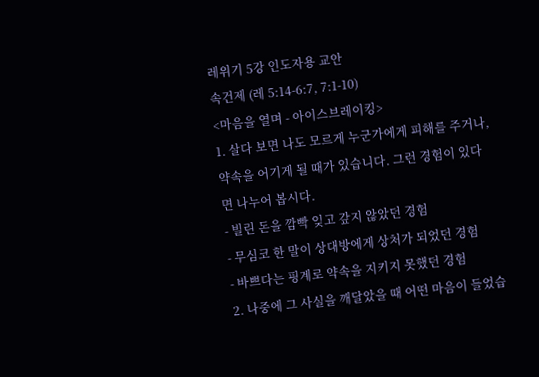레위기 5강 인도자용 교안
속건제 (레 5:14-6:7, 7:1-10)
<마음을 열며 - 아이스브레이킹>
1. 살다 보면 나도 모르게 누군가에게 피해를 주거나, 약속을 어기게 될 때가 있습니다. 그런 경험이 있다면 나누어 봅시다.
- 빌린 돈을 깜빡 잊고 갚지 않았던 경험
- 무심코 한 말이 상대방에게 상처가 되었던 경험
- 바쁘다는 핑계로 약속을 지키지 못했던 경험
2. 나중에 그 사실을 깨달았을 때 어떤 마음이 들었습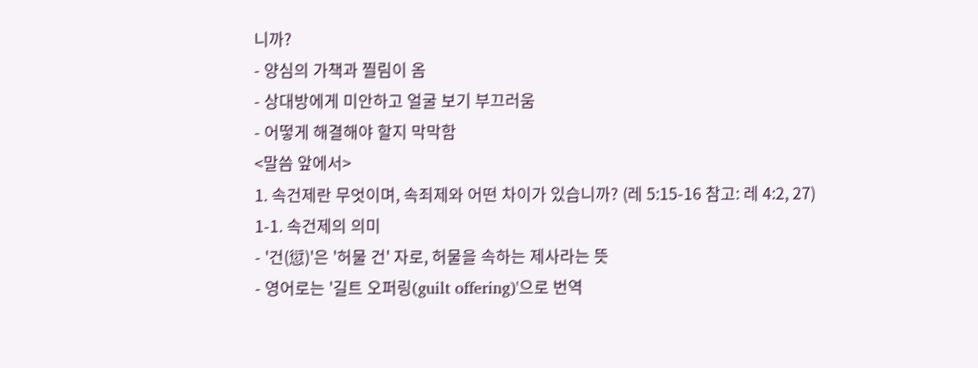니까?
- 양심의 가책과 찔림이 옴
- 상대방에게 미안하고 얼굴 보기 부끄러움
- 어떻게 해결해야 할지 막막함
<말씀 앞에서>
1. 속건제란 무엇이며, 속죄제와 어떤 차이가 있습니까? (레 5:15-16 참고: 레 4:2, 27)
1-1. 속건제의 의미
- '건(愆)'은 '허물 건' 자로, 허물을 속하는 제사라는 뜻
- 영어로는 '길트 오퍼링(guilt offering)'으로 번역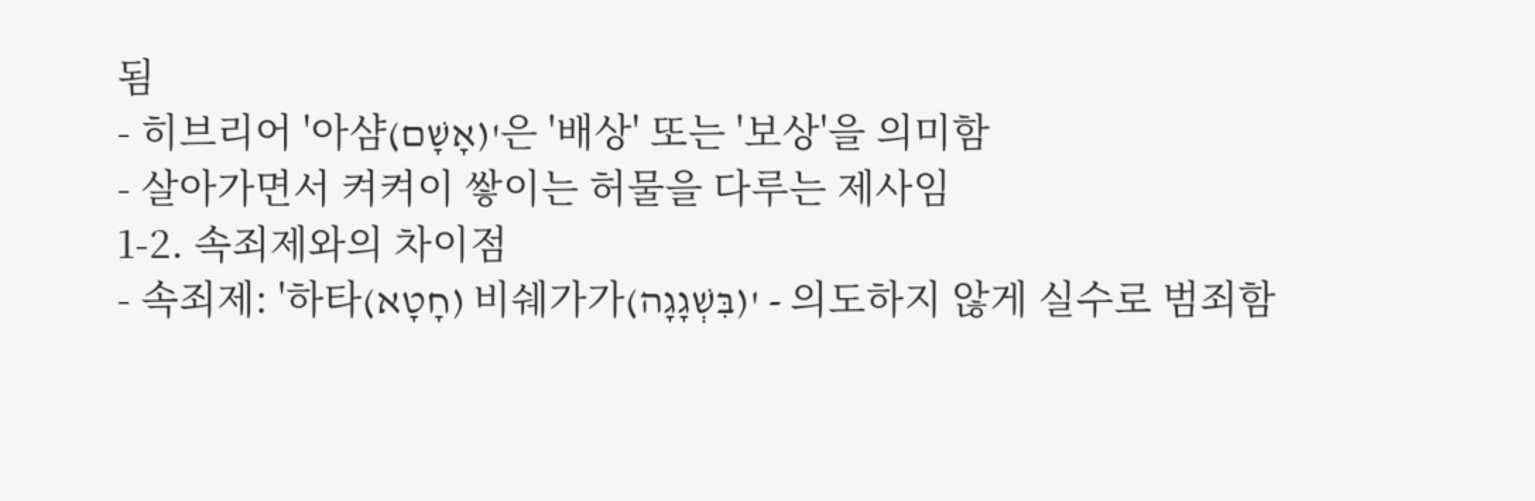됨
- 히브리어 '아샴(אָשָׁם)'은 '배상' 또는 '보상'을 의미함
- 살아가면서 켜켜이 쌓이는 허물을 다루는 제사임
1-2. 속죄제와의 차이점
- 속죄제: '하타(חָטָא) 비쉐가가(בִּשְׁגָגָה)' - 의도하지 않게 실수로 범죄함